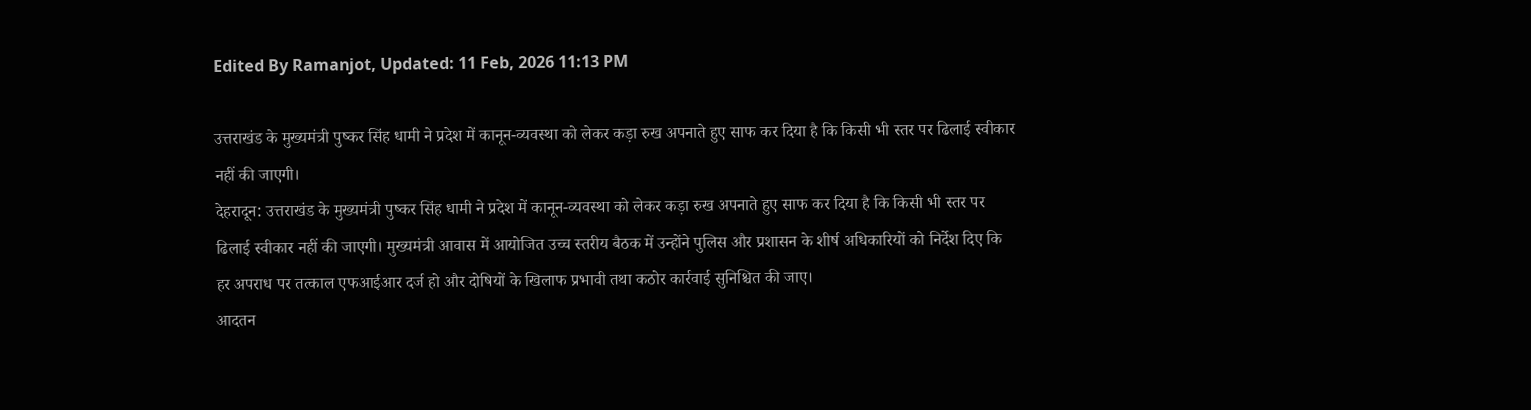Edited By Ramanjot, Updated: 11 Feb, 2026 11:13 PM

उत्तराखंड के मुख्यमंत्री पुष्कर सिंह धामी ने प्रदेश में कानून-व्यवस्था को लेकर कड़ा रुख अपनाते हुए साफ कर दिया है कि किसी भी स्तर पर ढिलाई स्वीकार नहीं की जाएगी।
देहरादून: उत्तराखंड के मुख्यमंत्री पुष्कर सिंह धामी ने प्रदेश में कानून-व्यवस्था को लेकर कड़ा रुख अपनाते हुए साफ कर दिया है कि किसी भी स्तर पर ढिलाई स्वीकार नहीं की जाएगी। मुख्यमंत्री आवास में आयोजित उच्च स्तरीय बैठक में उन्होंने पुलिस और प्रशासन के शीर्ष अधिकारियों को निर्देश दिए कि हर अपराध पर तत्काल एफआईआर दर्ज हो और दोषियों के खिलाफ प्रभावी तथा कठोर कार्रवाई सुनिश्चित की जाए।
आदतन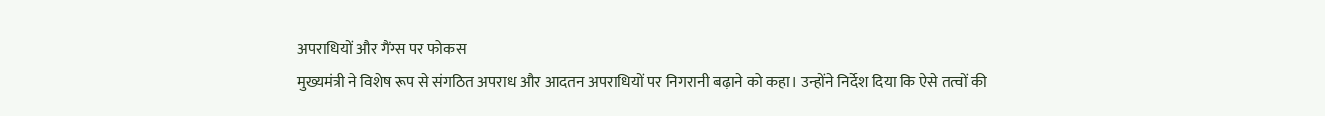अपराधियों और गैंग्स पर फोकस
मुख्यमंत्री ने विशेष रूप से संगठित अपराध और आदतन अपराधियों पर निगरानी बढ़ाने को कहा। उन्होंने निर्देश दिया कि ऐसे तत्वों की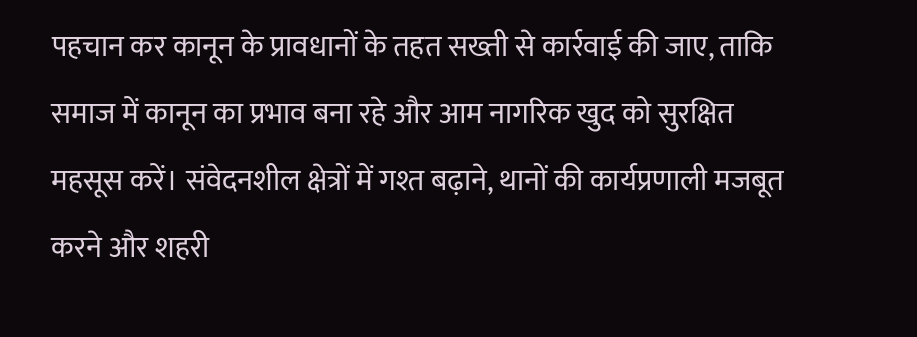पहचान कर कानून के प्रावधानों के तहत सख्ती से कार्रवाई की जाए, ताकि समाज में कानून का प्रभाव बना रहे और आम नागरिक खुद को सुरक्षित महसूस करें। संवेदनशील क्षेत्रों में गश्त बढ़ाने, थानों की कार्यप्रणाली मजबूत करने और शहरी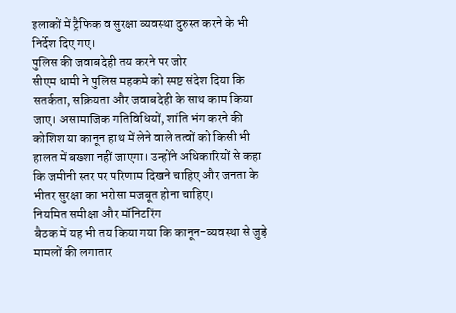इलाकों में ट्रैफिक व सुरक्षा व्यवस्था दुरुस्त करने के भी निर्देश दिए गए।
पुलिस की जवाबदेही तय करने पर जोर
सीएम धामी ने पुलिस महकमे को स्पष्ट संदेश दिया कि सतर्कता, सक्रियता और जवाबदेही के साथ काम किया जाए। असामाजिक गतिविधियों, शांति भंग करने की कोशिश या कानून हाथ में लेने वाले तत्वों को किसी भी हालत में बख्शा नहीं जाएगा। उन्होंने अधिकारियों से कहा कि जमीनी स्तर पर परिणाम दिखने चाहिए और जनता के भीतर सुरक्षा का भरोसा मजबूत होना चाहिए।
नियमित समीक्षा और मॉनिटरिंग
बैठक में यह भी तय किया गया कि कानून-व्यवस्था से जुड़े मामलों की लगातार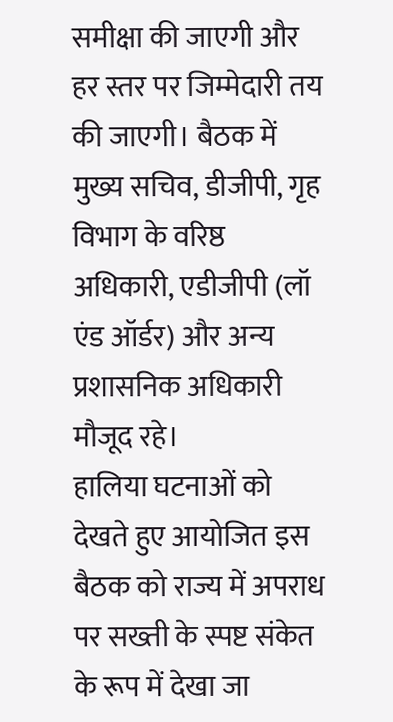समीक्षा की जाएगी और हर स्तर पर जिम्मेदारी तय की जाएगी। बैठक में मुख्य सचिव, डीजीपी, गृह विभाग के वरिष्ठ अधिकारी, एडीजीपी (लॉ एंड ऑर्डर) और अन्य प्रशासनिक अधिकारी मौजूद रहे।
हालिया घटनाओं को देखते हुए आयोजित इस बैठक को राज्य में अपराध पर सख्ती के स्पष्ट संकेत के रूप में देखा जा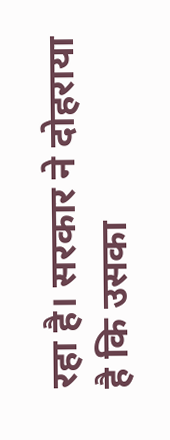रहा है। सरकार ने दोहराया है कि उसका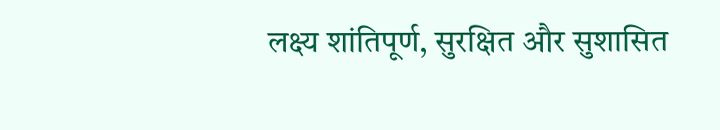लक्ष्य शांतिपूर्ण, सुरक्षित और सुशासित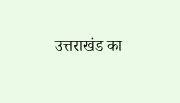उत्तराखंड का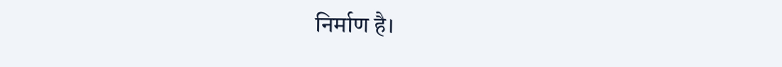निर्माण है।